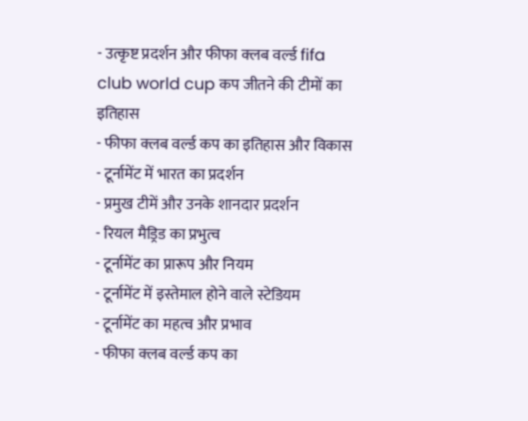- उत्कृष्ट प्रदर्शन और फीफा क्लब वर्ल्ड fifa club world cup कप जीतने की टीमों का इतिहास
- फीफा क्लब वर्ल्ड कप का इतिहास और विकास
- टूर्नामेंट में भारत का प्रदर्शन
- प्रमुख टीमें और उनके शानदार प्रदर्शन
- रियल मैड्रिड का प्रभुत्व
- टूर्नामेंट का प्रारूप और नियम
- टूर्नामेंट में इस्तेमाल होने वाले स्टेडियम
- टूर्नामेंट का महत्व और प्रभाव
- फीफा क्लब वर्ल्ड कप का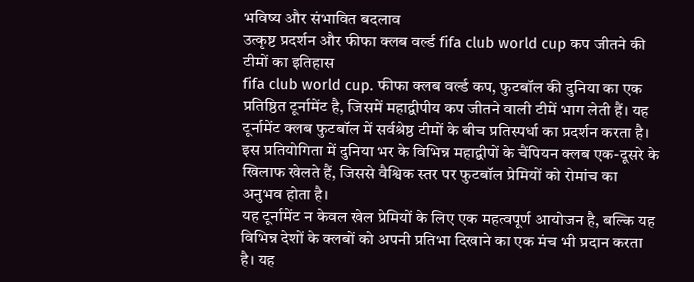भविष्य और संभावित बदलाव
उत्कृष्ट प्रदर्शन और फीफा क्लब वर्ल्ड fifa club world cup कप जीतने की टीमों का इतिहास
fifa club world cup. फीफा क्लब वर्ल्ड कप, फुटबॉल की दुनिया का एक प्रतिष्ठित टूर्नामेंट है, जिसमें महाद्वीपीय कप जीतने वाली टीमें भाग लेती हैं। यह टूर्नामेंट क्लब फुटबॉल में सर्वश्रेष्ठ टीमों के बीच प्रतिस्पर्धा का प्रदर्शन करता है। इस प्रतियोगिता में दुनिया भर के विभिन्न महाद्वीपों के चैंपियन क्लब एक-दूसरे के खिलाफ खेलते हैं, जिससे वैश्विक स्तर पर फुटबॉल प्रेमियों को रोमांच का अनुभव होता है।
यह टूर्नामेंट न केवल खेल प्रेमियों के लिए एक महत्वपूर्ण आयोजन है, बल्कि यह विभिन्न देशों के क्लबों को अपनी प्रतिभा दिखाने का एक मंच भी प्रदान करता है। यह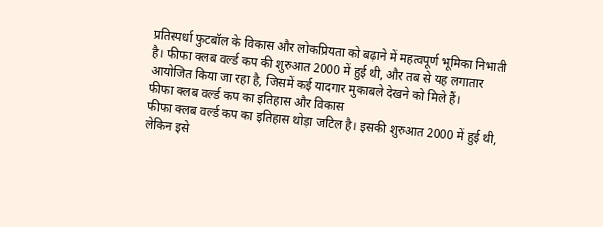प्रतिस्पर्धा फुटबॉल के विकास और लोकप्रियता को बढ़ाने में महत्वपूर्ण भूमिका निभाती है। फीफा क्लब वर्ल्ड कप की शुरुआत 2000 में हुई थी, और तब से यह लगातार आयोजित किया जा रहा है, जिसमें कई यादगार मुकाबले देखने को मिले हैं।
फीफा क्लब वर्ल्ड कप का इतिहास और विकास
फीफा क्लब वर्ल्ड कप का इतिहास थोड़ा जटिल है। इसकी शुरुआत 2000 में हुई थी, लेकिन इसे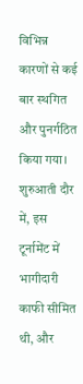विभिन्न कारणों से कई बार स्थगित और पुनर्गठित किया गया। शुरुआती दौर में, इस टूर्नामेंट में भागीदारी काफी सीमित थी, और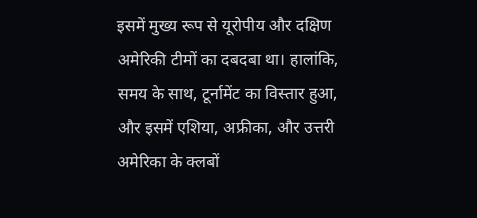इसमें मुख्य रूप से यूरोपीय और दक्षिण अमेरिकी टीमों का दबदबा था। हालांकि, समय के साथ, टूर्नामेंट का विस्तार हुआ, और इसमें एशिया, अफ्रीका, और उत्तरी अमेरिका के क्लबों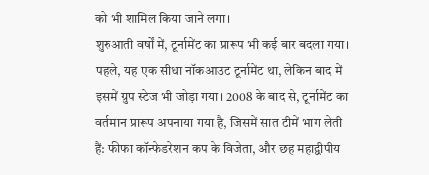को भी शामिल किया जाने लगा।
शुरुआती वर्षों में, टूर्नामेंट का प्रारूप भी कई बार बदला गया। पहले, यह एक सीधा नॉकआउट टूर्नामेंट था, लेकिन बाद में इसमें ग्रुप स्टेज भी जोड़ा गया। 2008 के बाद से, टूर्नामेंट का वर्तमान प्रारूप अपनाया गया है, जिसमें सात टीमें भाग लेती हैं: फीफा कॉन्फेडरेशन कप के विजेता, और छह महाद्वीपीय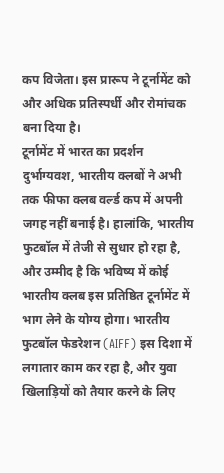कप विजेता। इस प्रारूप ने टूर्नामेंट को और अधिक प्रतिस्पर्धी और रोमांचक बना दिया है।
टूर्नामेंट में भारत का प्रदर्शन
दुर्भाग्यवश, भारतीय क्लबों ने अभी तक फीफा क्लब वर्ल्ड कप में अपनी जगह नहीं बनाई है। हालांकि, भारतीय फुटबॉल में तेजी से सुधार हो रहा है, और उम्मीद है कि भविष्य में कोई भारतीय क्लब इस प्रतिष्ठित टूर्नामेंट में भाग लेने के योग्य होगा। भारतीय फुटबॉल फेडरेशन (AIFF) इस दिशा में लगातार काम कर रहा है, और युवा खिलाड़ियों को तैयार करने के लिए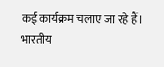कई कार्यक्रम चलाए जा रहे हैं।
भारतीय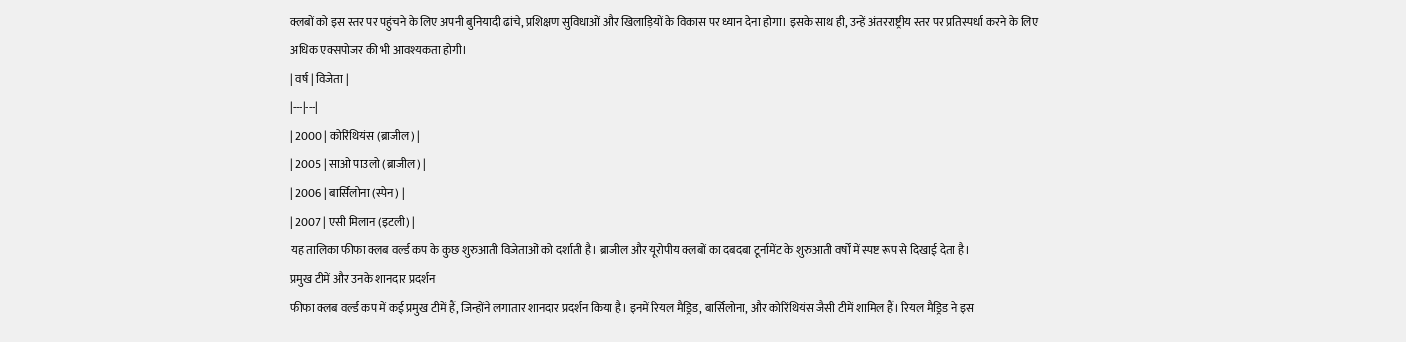क्लबों को इस स्तर पर पहुंचने के लिए अपनी बुनियादी ढांचे, प्रशिक्षण सुविधाओं और खिलाड़ियों के विकास पर ध्यान देना होगा। इसके साथ ही, उन्हें अंतरराष्ट्रीय स्तर पर प्रतिस्पर्धा करने के लिए अधिक एक्सपोजर की भी आवश्यकता होगी।
| वर्ष | विजेता |
|---|---|
| 2000 | कोरिंथियंस (ब्राजील) |
| 2005 | साओ पाउलो (ब्राजील) |
| 2006 | बार्सिलोना (स्पेन) |
| 2007 | एसी मिलान (इटली) |
यह तालिका फीफा क्लब वर्ल्ड कप के कुछ शुरुआती विजेताओं को दर्शाती है। ब्राजील और यूरोपीय क्लबों का दबदबा टूर्नामेंट के शुरुआती वर्षों में स्पष्ट रूप से दिखाई देता है।
प्रमुख टीमें और उनके शानदार प्रदर्शन
फीफा क्लब वर्ल्ड कप में कई प्रमुख टीमें हैं, जिन्होंने लगातार शानदार प्रदर्शन किया है। इनमें रियल मैड्रिड, बार्सिलोना, और कोरिंथियंस जैसी टीमें शामिल हैं। रियल मैड्रिड ने इस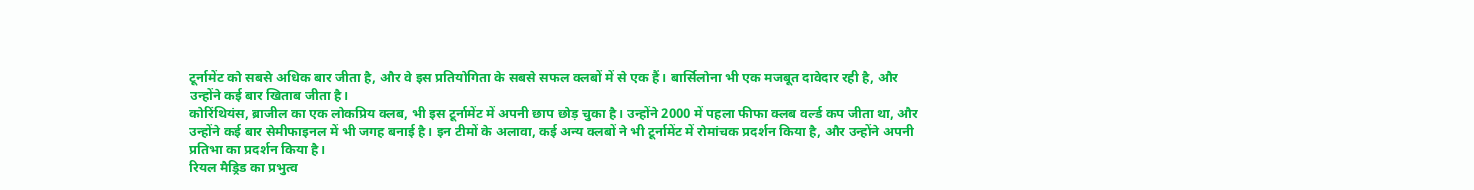टूर्नामेंट को सबसे अधिक बार जीता है, और वे इस प्रतियोगिता के सबसे सफल क्लबों में से एक हैं। बार्सिलोना भी एक मजबूत दावेदार रही है, और उन्होंने कई बार खिताब जीता है।
कोरिंथियंस, ब्राजील का एक लोकप्रिय क्लब, भी इस टूर्नामेंट में अपनी छाप छोड़ चुका है। उन्होंने 2000 में पहला फीफा क्लब वर्ल्ड कप जीता था, और उन्होंने कई बार सेमीफाइनल में भी जगह बनाई है। इन टीमों के अलावा, कई अन्य क्लबों ने भी टूर्नामेंट में रोमांचक प्रदर्शन किया है, और उन्होंने अपनी प्रतिभा का प्रदर्शन किया है।
रियल मैड्रिड का प्रभुत्व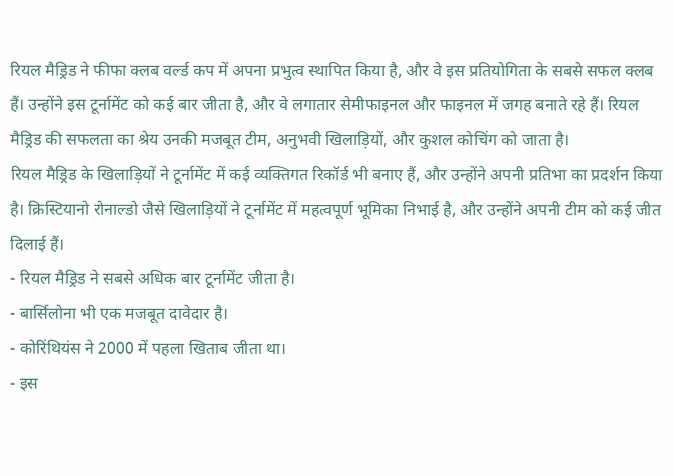रियल मैड्रिड ने फीफा क्लब वर्ल्ड कप में अपना प्रभुत्व स्थापित किया है, और वे इस प्रतियोगिता के सबसे सफल क्लब हैं। उन्होंने इस टूर्नामेंट को कई बार जीता है, और वे लगातार सेमीफाइनल और फाइनल में जगह बनाते रहे हैं। रियल मैड्रिड की सफलता का श्रेय उनकी मजबूत टीम, अनुभवी खिलाड़ियों, और कुशल कोचिंग को जाता है।
रियल मैड्रिड के खिलाड़ियों ने टूर्नामेंट में कई व्यक्तिगत रिकॉर्ड भी बनाए हैं, और उन्होंने अपनी प्रतिभा का प्रदर्शन किया है। क्रिस्टियानो रोनाल्डो जैसे खिलाड़ियों ने टूर्नामेंट में महत्वपूर्ण भूमिका निभाई है, और उन्होंने अपनी टीम को कई जीत दिलाई हैं।
- रियल मैड्रिड ने सबसे अधिक बार टूर्नामेंट जीता है।
- बार्सिलोना भी एक मजबूत दावेदार है।
- कोरिंथियंस ने 2000 में पहला खिताब जीता था।
- इस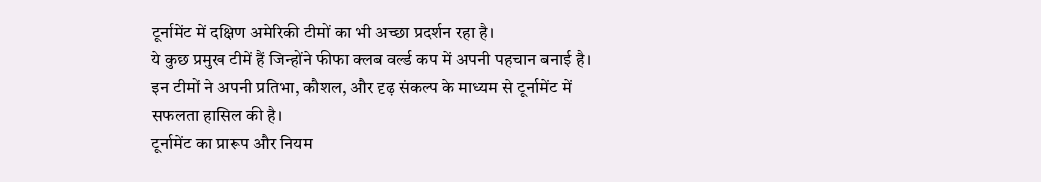टूर्नामेंट में दक्षिण अमेरिकी टीमों का भी अच्छा प्रदर्शन रहा है।
ये कुछ प्रमुख टीमें हैं जिन्होंने फीफा क्लब वर्ल्ड कप में अपनी पहचान बनाई है। इन टीमों ने अपनी प्रतिभा, कौशल, और दृढ़ संकल्प के माध्यम से टूर्नामेंट में सफलता हासिल की है।
टूर्नामेंट का प्रारूप और नियम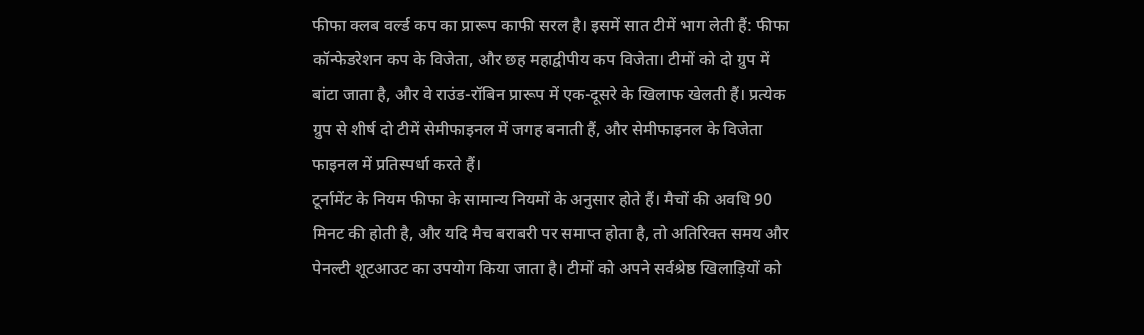फीफा क्लब वर्ल्ड कप का प्रारूप काफी सरल है। इसमें सात टीमें भाग लेती हैं: फीफा कॉन्फेडरेशन कप के विजेता, और छह महाद्वीपीय कप विजेता। टीमों को दो ग्रुप में बांटा जाता है, और वे राउंड-रॉबिन प्रारूप में एक-दूसरे के खिलाफ खेलती हैं। प्रत्येक ग्रुप से शीर्ष दो टीमें सेमीफाइनल में जगह बनाती हैं, और सेमीफाइनल के विजेता फाइनल में प्रतिस्पर्धा करते हैं।
टूर्नामेंट के नियम फीफा के सामान्य नियमों के अनुसार होते हैं। मैचों की अवधि 90 मिनट की होती है, और यदि मैच बराबरी पर समाप्त होता है, तो अतिरिक्त समय और पेनल्टी शूटआउट का उपयोग किया जाता है। टीमों को अपने सर्वश्रेष्ठ खिलाड़ियों को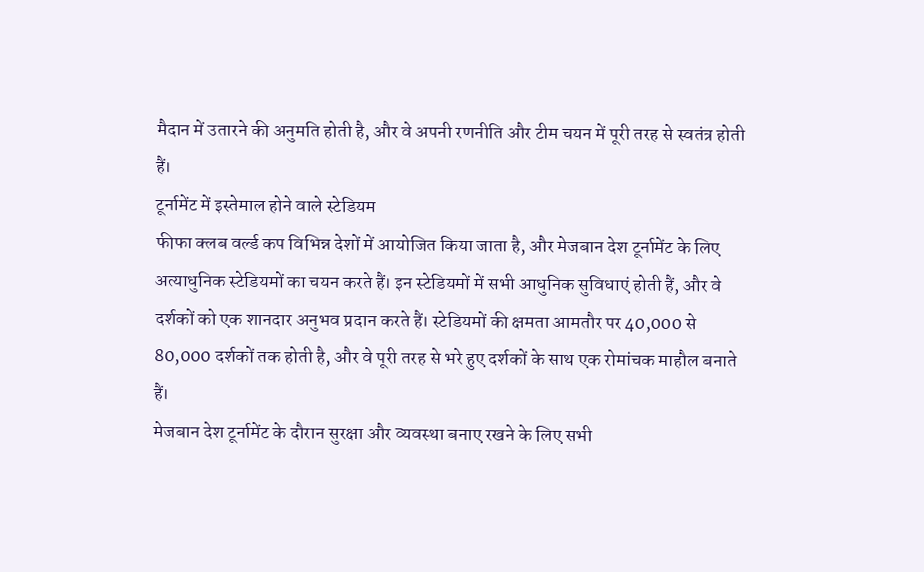मैदान में उतारने की अनुमति होती है, और वे अपनी रणनीति और टीम चयन में पूरी तरह से स्वतंत्र होती हैं।
टूर्नामेंट में इस्तेमाल होने वाले स्टेडियम
फीफा क्लब वर्ल्ड कप विभिन्न देशों में आयोजित किया जाता है, और मेजबान देश टूर्नामेंट के लिए अत्याधुनिक स्टेडियमों का चयन करते हैं। इन स्टेडियमों में सभी आधुनिक सुविधाएं होती हैं, और वे दर्शकों को एक शानदार अनुभव प्रदान करते हैं। स्टेडियमों की क्षमता आमतौर पर 40,000 से 80,000 दर्शकों तक होती है, और वे पूरी तरह से भरे हुए दर्शकों के साथ एक रोमांचक माहौल बनाते हैं।
मेजबान देश टूर्नामेंट के दौरान सुरक्षा और व्यवस्था बनाए रखने के लिए सभी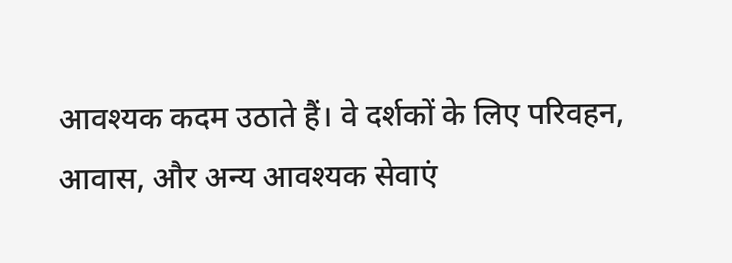आवश्यक कदम उठाते हैं। वे दर्शकों के लिए परिवहन, आवास, और अन्य आवश्यक सेवाएं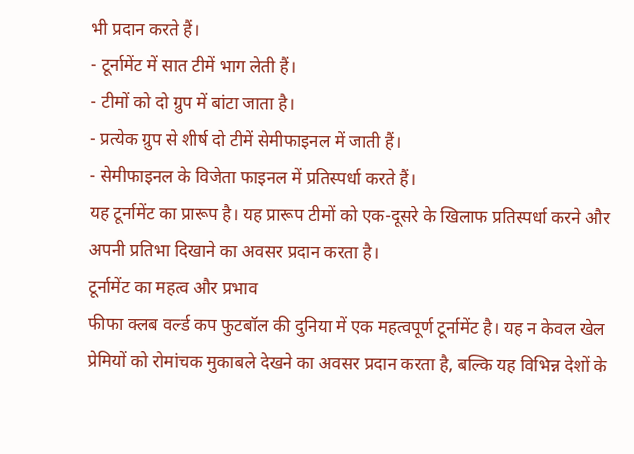भी प्रदान करते हैं।
- टूर्नामेंट में सात टीमें भाग लेती हैं।
- टीमों को दो ग्रुप में बांटा जाता है।
- प्रत्येक ग्रुप से शीर्ष दो टीमें सेमीफाइनल में जाती हैं।
- सेमीफाइनल के विजेता फाइनल में प्रतिस्पर्धा करते हैं।
यह टूर्नामेंट का प्रारूप है। यह प्रारूप टीमों को एक-दूसरे के खिलाफ प्रतिस्पर्धा करने और अपनी प्रतिभा दिखाने का अवसर प्रदान करता है।
टूर्नामेंट का महत्व और प्रभाव
फीफा क्लब वर्ल्ड कप फुटबॉल की दुनिया में एक महत्वपूर्ण टूर्नामेंट है। यह न केवल खेल प्रेमियों को रोमांचक मुकाबले देखने का अवसर प्रदान करता है, बल्कि यह विभिन्न देशों के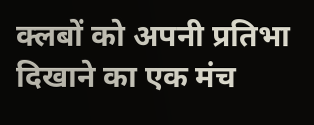क्लबों को अपनी प्रतिभा दिखाने का एक मंच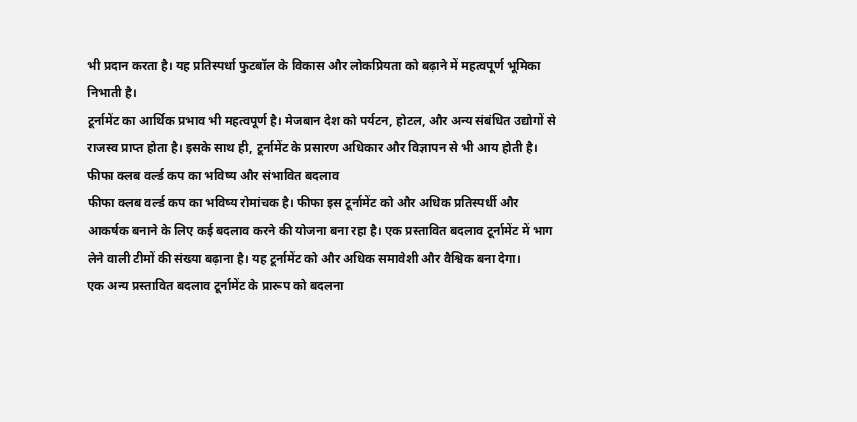भी प्रदान करता है। यह प्रतिस्पर्धा फुटबॉल के विकास और लोकप्रियता को बढ़ाने में महत्वपूर्ण भूमिका निभाती है।
टूर्नामेंट का आर्थिक प्रभाव भी महत्वपूर्ण है। मेजबान देश को पर्यटन, होटल, और अन्य संबंधित उद्योगों से राजस्व प्राप्त होता है। इसके साथ ही, टूर्नामेंट के प्रसारण अधिकार और विज्ञापन से भी आय होती है।
फीफा क्लब वर्ल्ड कप का भविष्य और संभावित बदलाव
फीफा क्लब वर्ल्ड कप का भविष्य रोमांचक है। फीफा इस टूर्नामेंट को और अधिक प्रतिस्पर्धी और आकर्षक बनाने के लिए कई बदलाव करने की योजना बना रहा है। एक प्रस्तावित बदलाव टूर्नामेंट में भाग लेने वाली टीमों की संख्या बढ़ाना है। यह टूर्नामेंट को और अधिक समावेशी और वैश्विक बना देगा।
एक अन्य प्रस्तावित बदलाव टूर्नामेंट के प्रारूप को बदलना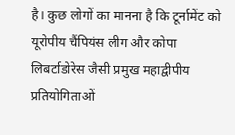है। कुछ लोगों का मानना है कि टूर्नामेंट को यूरोपीय चैंपियंस लीग और कोपा लिबर्टाडोरेस जैसी प्रमुख महाद्वीपीय प्रतियोगिताओं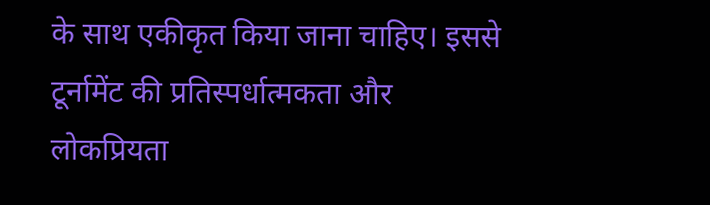के साथ एकीकृत किया जाना चाहिए। इससे टूर्नामेंट की प्रतिस्पर्धात्मकता और लोकप्रियता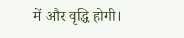में और वृद्धि होगी।